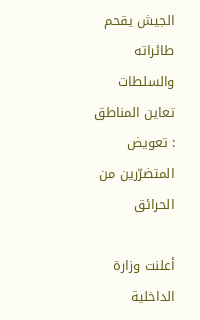الجيش يقحم طائراته والسلطات تعاين المناطق : تعويض المتضرّرين من الحرائق

أعلنت وزارة الداخلية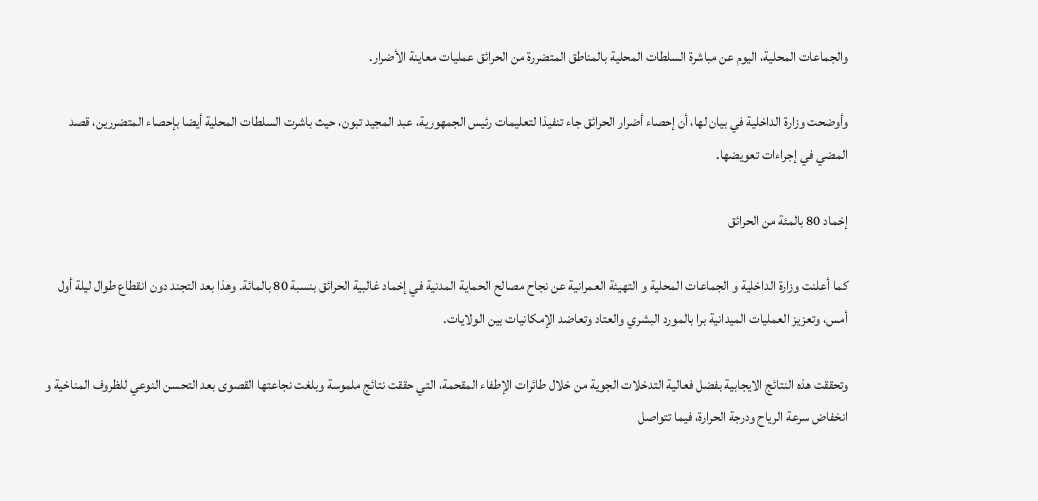والجماعات المحلية، اليوم عن مباشرة السلطات المحلية بالمناطق المتضررة من الحرائق عمليات معاينة الأضرار.

وأوضحت وزارة الداخلية في بيان لها، أن إحصاء أضرار الحرائق جاء تنفيذا لتعليمات رئيس الجمهورية، عبد المجيد تبون، حيث باشرت السلطات المحلية أيضا بإحصاء المتضررين، قصد المضي في إجراءات تعويضها.

إخماد 80 بالمئة من الحرائق

كما أعلنت وزارة الداخلية و الجماعات المحلية و التهيئة العمرانية عن نجاح مصالح الحماية المدنية في إخماد غالبية الحرائق بنسبة 80 بالمائة. وهذا بعد التجند دون انقطاع طوال ليلة أول  أمس، وتعزيز العمليات الميدانية برا بالمورد البشري والعتاد وتعاضد الإمكانيات بين الولايات.

وتحققت هذه النتائج الايجابية بفضل فعالية التدخلات الجوية من خلال طائرات الإطفاء المقحمة، التي حققت نتائج ملموسة وبلغت نجاعتها القصوى بعد التحسن النوعي للظروف المناخية و انخفاض سرعة الرياح ودرجة الحرارة، فيما تتواصل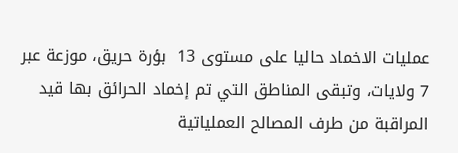عمليات الاخماد حاليا على مستوى 13  بؤرة حريق، موزعة عبر 7 ولايات، وتبقى المناطق التي تم إخماد الحرائق بها قيد المراقبة من طرف المصالح العملياتية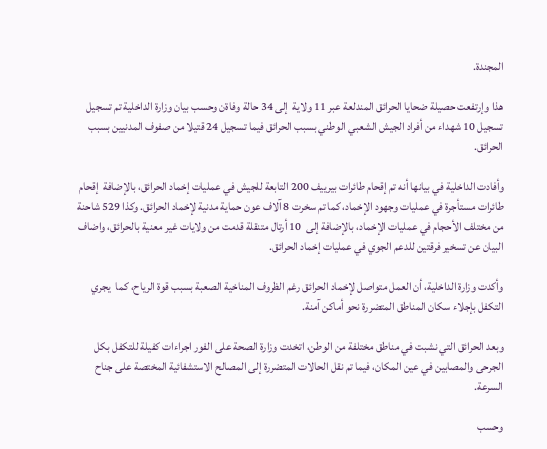المجندة.

هذا وإرتفعت حصيلة ضحايا الحرائق المندلعة عبر 11 ولاية  إلى 34 حالة وفاةن وحسب بيان وزارة الداخلية تم تسجيل تسجيل 10 شهداء من أفراد الجيش الشعبي الوطني بسبب الحرائق فيما تسجيل 24 قتيلا من صفوف المدنيين بسبب الحرائق.

وأفادت الداخلية في بيانها أنه تم إقحام طائرات بيرييف 200 التابعة للجيش في عمليات إخماد الحرائق، بالإضافة  إقحام طائرات مستأجرة في عمليات وجهود الإخماد، كما تم سخرت 8 آلاف عون حماية مدنية لإخماد الحرائق. وكذا 529 شاحنة من مختلف الأحجام في عمليات الإخماد، بالإضافة إلى  10 أرتال متنقلة قدمت من ولايات غير معنية بالحرائق، واضاف البيان عن تسخير فرقتين للدعم الجوي في عمليات إخماد الحرائق.

وأكدت وزارة الداخلية، أن العمل متواصل لإخماد الحرائق رغم الظروف المناخية الصعبة بسبب قوة الرياح، كما  يجري التكفل بإجلاء سكان المناطق المتضررة نحو أماكن آمنة.

وبعد الحرائق التي نشبت في مناطق مختلفة من الوطن، اتخدت وزارة الصحة على الفور اجراءات كفيلة للتكفل بكل الجرحى والمصابين في عين المكان، فيما تم نقل الحالات المتضررة إلى المصالح الاستشفائية المختصة على جناح السرعة.

وحسب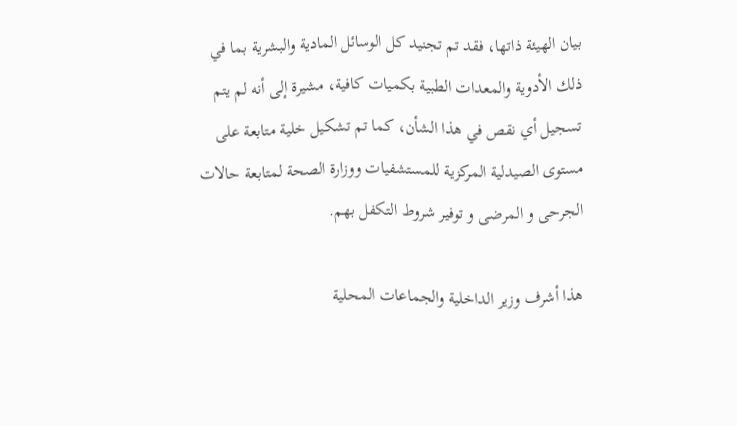بيان الهيئة ذاتها، فقد تم تجنيد كل الوسائل المادية والبشرية بما في ذلك الأدوية والمعدات الطبية بكميات كافية، مشيرة إلى أنه لم يتم تسجيل أي نقص في هذا الشأن، كما تم تشكيل خلية متابعة على مستوى الصيدلية المركزية للمستشفيات ووزارة الصحة لمتابعة حالات الجرحى و المرضى و توفير شروط التكفل بهم.

هذا أشرف وزير الداخلية والجماعات المحلية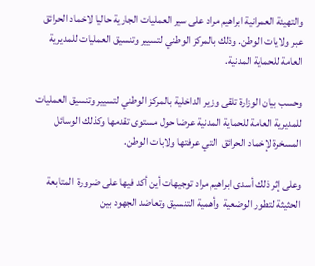والتهيئة العمرانية ابراهيم مراد على سير العمليات الجارية حاليا لاخماد الحرائق عبر ولايات الوطن. وذلك بالمركز الوطني لتسيير وتنسيق العمليات للمديرية العامة للحماية المدنية.

وحسب بيان الوزارة تلقى وزير الداخلية بالمركز الوطني لتسيير وتنسيق العمليات للمديرية العامة للحماية المدنية عرضا حول مستوى تقدمها وكذلك الوسائل المسخرة لإخماد الحرائق  التي عرفتها ولابات الوطن.

وعلى إثر ذلك أسدى ابراهيم مراد توجيهات أين أكد فيها على ضرورة  المتابعة الحثيثة لتطور الوضعية  وأهمية التنسيق وتعاضد الجهود بين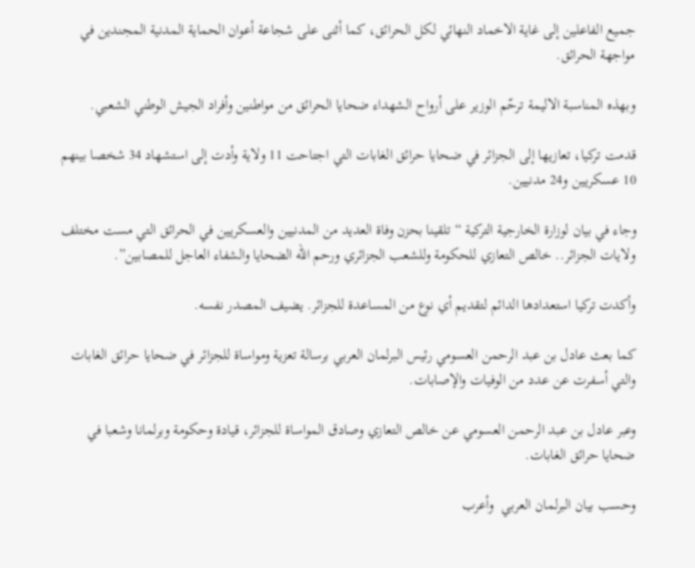جميع الفاعلين إلى غاية الاخماد النهائي لكل الحرائق، كما أثنى على شجاعة أعوان الحماية المدنية المجندين في مواجهة الحرائق.

وبهذه المناسبة الاليمة ترحّم الوزير على أرواح الشهداء ضحايا الحرائق من مواطنين وأفراد الجيش الوطني الشعبي.

قدمت تركيا، تعازيها إلى الجزائر في ضحايا حرائق الغابات التي اجتاحت 11 ولاية وأدت إلى استشهاد 34 شخصا بينهم 10 عسكريين و24 مدنيين.

وجاء في بيان لوزارة الخارجية التركية “تلقينا بحزن وفاة العديد من المدنيين والعسكريين في الحرائق التي مست مختلف ولايات الجزائر.. خالص التعازي للحكومة وللشعب الجزائري ورحم الله الضحايا والشفاء العاجل للمصابين”.

وأكدت تركيا استعدادها الدائم لتقديم أي نوع من المساعدة للجزائر. يضيف المصدر نفسه.

كما بعث عادل بن عبد الرحمن العسومي رئيس البرلمان العربي برسالة تعزية ومواساة للجزائر في ضحايا حرائق الغابات والتي أسفرت عن عدد من الوفيات والإصابات.

وعبر عادل بن عبد الرحمن العسومي عن خالص التعازي وصادق المواساة للجزائر، قيادة وحكومة وبرلمانا وشعبا في ضحايا حرائق الغابات.

وحسب بيان البرلمان العربي  وأعرب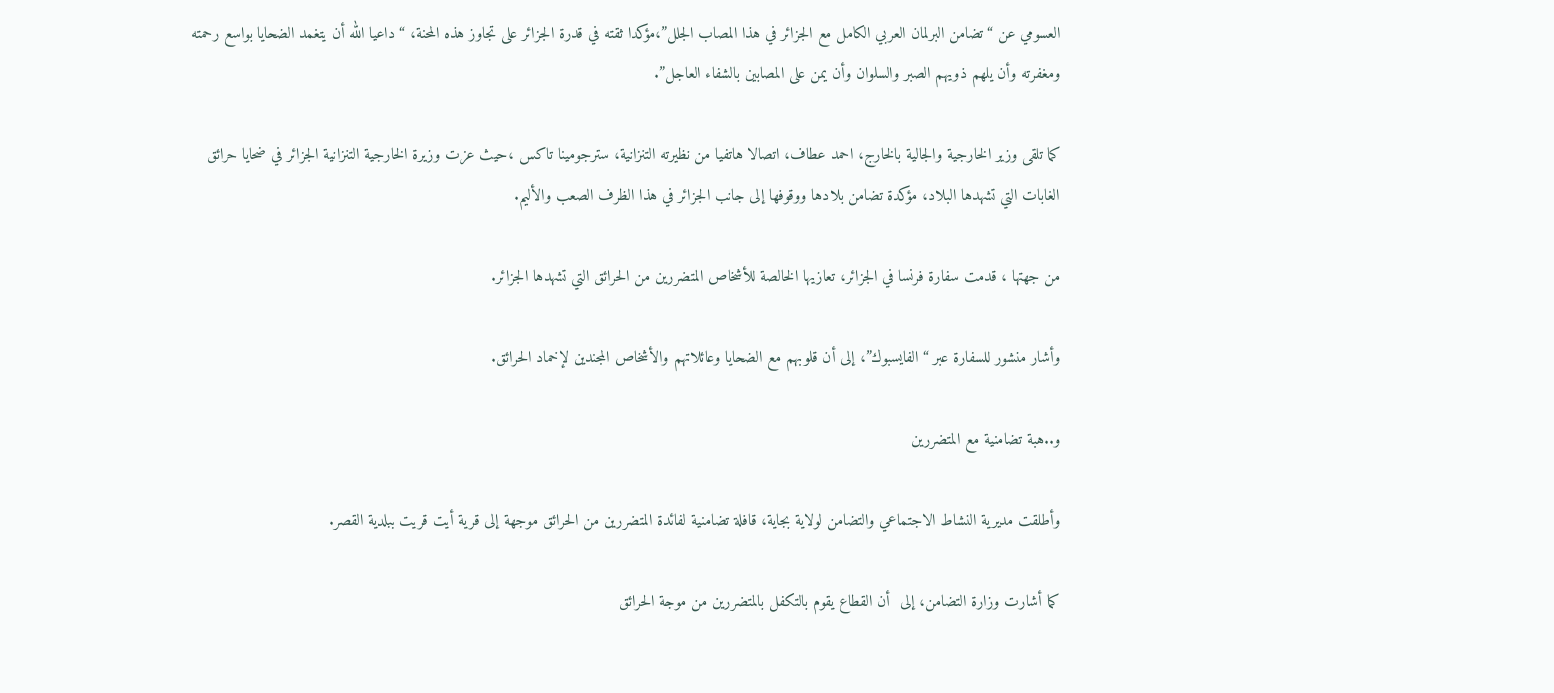العسومي عن “تضامن البرلمان العربي الكامل مع الجزائر في هذا المصاب الجلل”،مؤكدا ثقته في قدرة الجزائر على تجاوز هذه المحنة، “داعيا الله أن يتغمد الضحايا بواسع رحمته ومغفرته وأن يلهم ذويهم الصبر والسلوان وأن يمن على المصابين بالشفاء العاجل”.

كما تلقى وزير الخارجية والجالية بالخارج، احمد عطاف، اتصالا هاتفيا من نظيرته التنزانية، سترجومينا تاكس ،حيث عزت وزيرة الخارجية التنزانية الجزائر في ضحايا حرائق الغابات التي تشهدها البلاد، مؤكدة تضامن بلادها ووقوفها إلى جانب الجزائر في هذا الظرف الصعب والأليم.

من جهتها ، قدمت سفارة فرنسا في الجزائر، تعازيها الخالصة للأشخاص المتضررين من الحرائق التي تشهدها الجزائر.

وأشار منشور للسفارة عبر “الفايسبوك”، إلى أن قلوبهم مع الضحايا وعائلاتهم والأشخاص المجندين لإخماد الحرائق.

و..هبة تضامنية مع المتضررين

وأطلقت مديرية النشاط الاجتماعي والتضامن لولاية بجاية، قافلة تضامنية لفائدة المتضررين من الحرائق موجهة إلى قرية أيت قريت ببلدية القصر.

كما أشارت وزارة التضامن، إلى  أن القطاع يقوم بالتكفل بالمتضررين من موجة الحرائق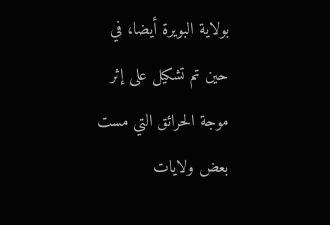بولاية البويرة أيضا، في حين تم تشكيل على إثر موجة الحرائق التي مست بعض ولايات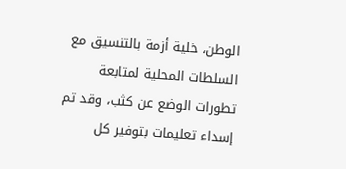الوطن، خلية أزمة بالتنسيق مع السلطات المحلية لمتابعة تطورات الوضع عن كثب، وقد تم إسداء تعليمات بتوفير كل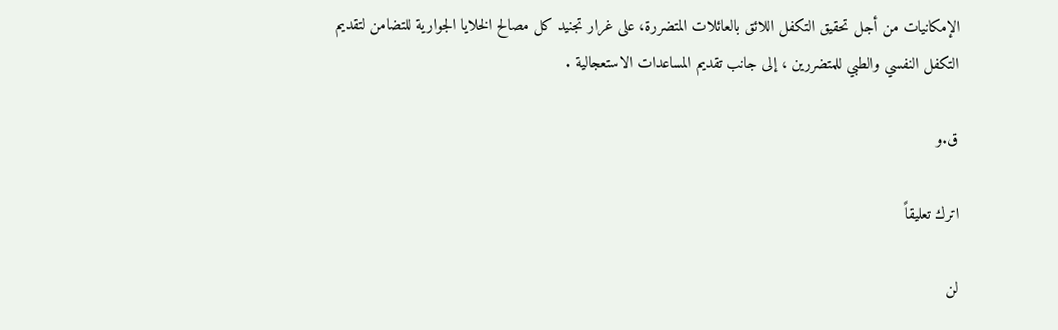الإمكانيات من أجل تحقيق التكفل اللائق بالعائلات المتضررة، على غرار تجنيد كل مصالح الخلايا الجوارية للتضامن لتقديم التكفل النفسي والطبي للمتضررين ، إلى جانب تقديم المساعدات الاستعجالية .

ق.و

اترك تعليقاً

لن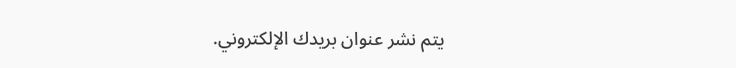يتم نشر عنوان بريدك الإلكتروني.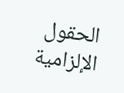الحقول الإلزامية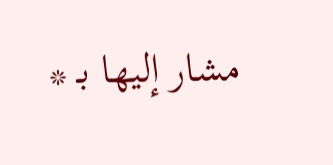مشار إليها بـ *